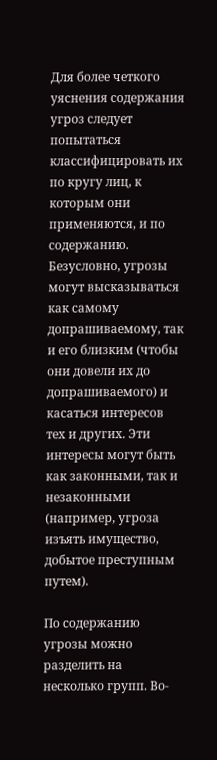Для более четкого уяснения содержания угроз следует попытаться классифицировать их по кругу лиц, к которым они применяются, и по содержанию. Безусловно, угрозы могут высказываться как самому допрашиваемому, так и его близким (чтобы они довели их до допрашиваемого) и касаться интересов тех и других. Эти интересы могут быть как законными, так и незаконными (например, угроза изъять имущество, добытое преступным путем).

По содержанию угрозы можно разделить на несколько групп. Во-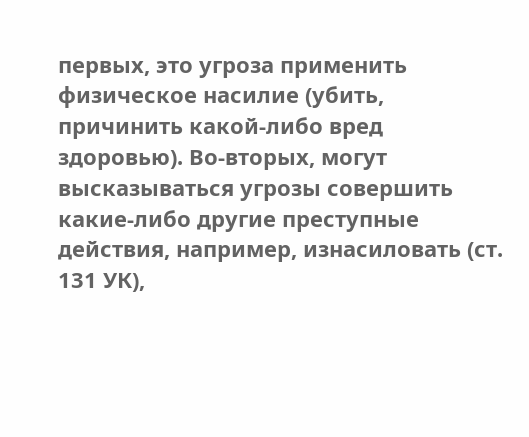первых, это угроза применить физическое насилие (убить, причинить какой-либо вред здоровью). Во-вторых, могут высказываться угрозы совершить какие-либо другие преступные действия, например, изнасиловать (ст. 131 УК),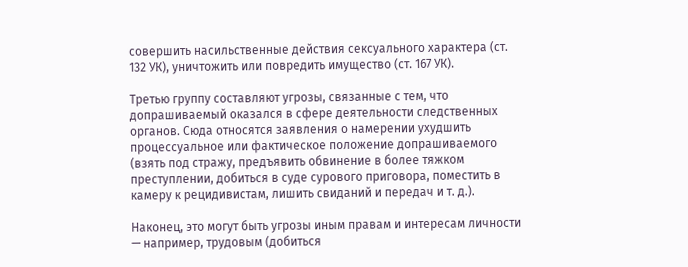совершить насильственные действия сексуального характера (ст. 132 УК), уничтожить или повредить имущество (ст. 167 УК).

Третью группу составляют угрозы, связанные с тем, что допрашиваемый оказался в сфере деятельности следственных органов. Сюда относятся заявления о намерении ухудшить процессуальное или фактическое положение допрашиваемого (взять под стражу, предъявить обвинение в более тяжком преступлении, добиться в суде сурового приговора, поместить в камеру к рецидивистам, лишить свиданий и передач и т. д.).

Наконец, это могут быть угрозы иным правам и интересам личности — например, трудовым (добиться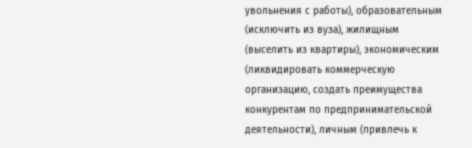увольнения с работы), образовательным (исключить из вуза), жилищным (выселить из квартиры), экономическим (ликвидировать коммерческую организацию, создать преимущества конкурентам по предпринимательской деятельности), личным (привлечь к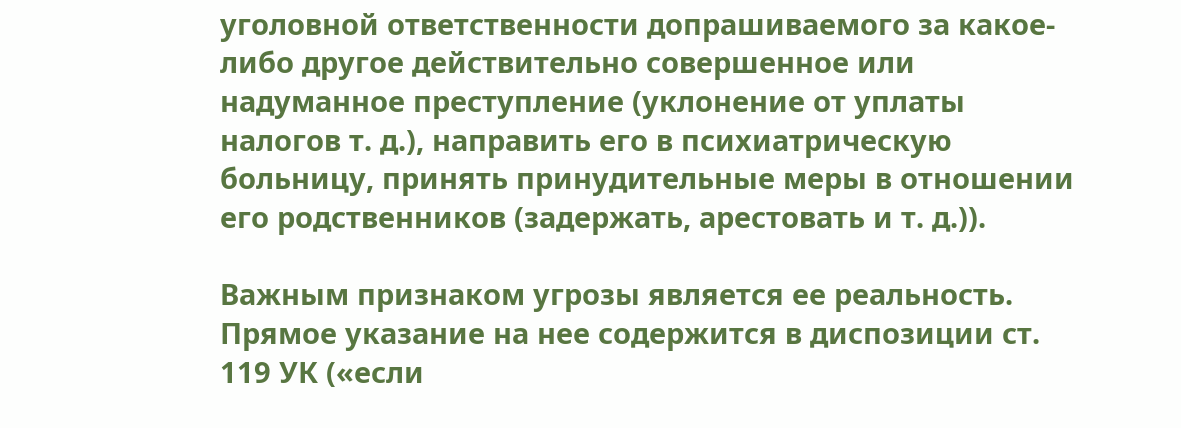уголовной ответственности допрашиваемого за какое-либо другое действительно совершенное или надуманное преступление (уклонение от уплаты налогов т. д.), направить его в психиатрическую больницу, принять принудительные меры в отношении его родственников (задержать, арестовать и т. д.)).

Важным признаком угрозы является ее реальность. Прямое указание на нее содержится в диспозиции ст. 119 УК («если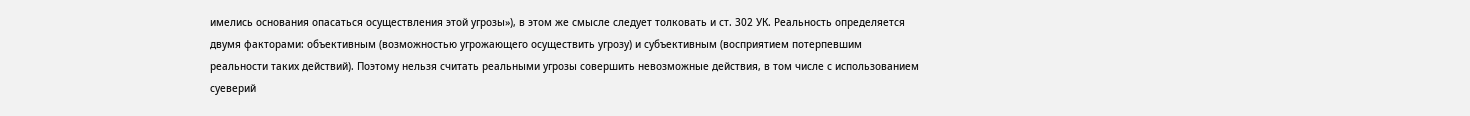имелись основания опасаться осуществления этой угрозы»), в этом же смысле следует толковать и ст. 302 УК. Реальность определяется двумя факторами: объективным (возможностью угрожающего осуществить угрозу) и субъективным (восприятием потерпевшим реальности таких действий). Поэтому нельзя считать реальными угрозы совершить невозможные действия, в том числе с использованием суеверий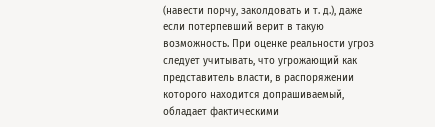(навести порчу, заколдовать и т. д.), даже если потерпевший верит в такую возможность. При оценке реальности угроз следует учитывать, что угрожающий как представитель власти, в распоряжении которого находится допрашиваемый, обладает фактическими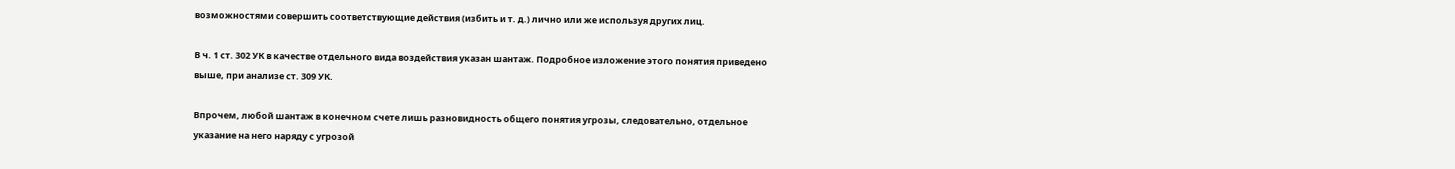возможностями совершить соответствующие действия (избить и т. д.) лично или же используя других лиц.

В ч. 1 ст. 302 УК в качестве отдельного вида воздействия указан шантаж. Подробное изложение этого понятия приведено выше, при анализе ст. 309 УК.

Впрочем, любой шантаж в конечном счете лишь разновидность общего понятия угрозы, следовательно, отдельное указание на него наряду с угрозой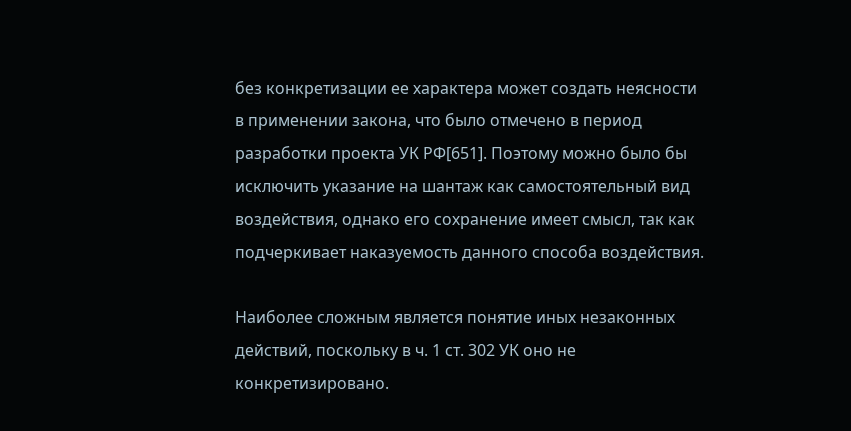без конкретизации ее характера может создать неясности в применении закона, что было отмечено в период разработки проекта УК РФ[651]. Поэтому можно было бы исключить указание на шантаж как самостоятельный вид воздействия, однако его сохранение имеет смысл, так как подчеркивает наказуемость данного способа воздействия.

Наиболее сложным является понятие иных незаконных действий, поскольку в ч. 1 ст. 302 УК оно не конкретизировано.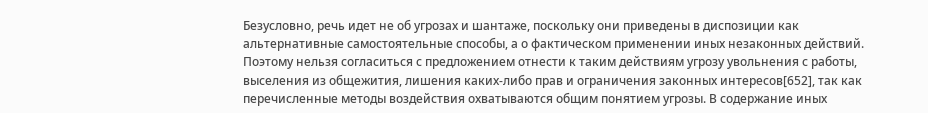Безусловно, речь идет не об угрозах и шантаже, поскольку они приведены в диспозиции как альтернативные самостоятельные способы, а о фактическом применении иных незаконных действий. Поэтому нельзя согласиться с предложением отнести к таким действиям угрозу увольнения с работы, выселения из общежития, лишения каких-либо прав и ограничения законных интересов[652], так как перечисленные методы воздействия охватываются общим понятием угрозы. В содержание иных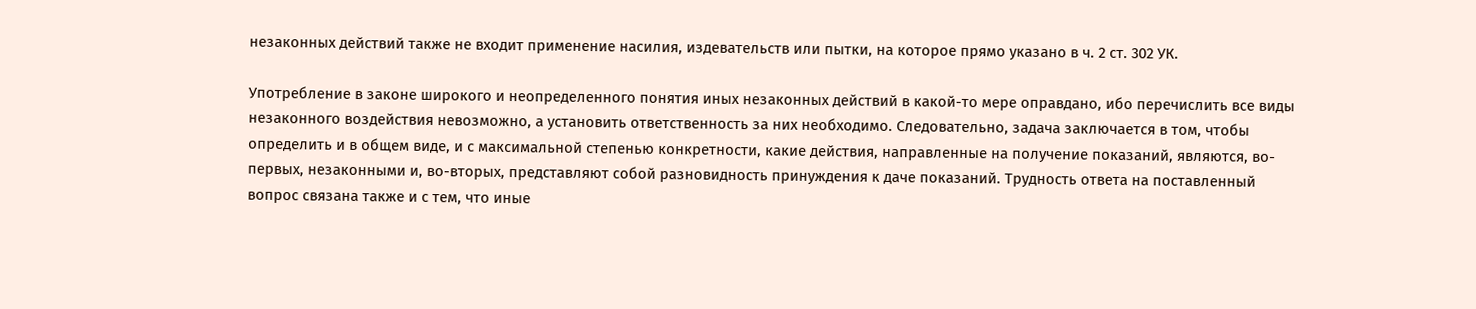незаконных действий также не входит применение насилия, издевательств или пытки, на которое прямо указано в ч. 2 ст. 302 УК.

Употребление в законе широкого и неопределенного понятия иных незаконных действий в какой-то мере оправдано, ибо перечислить все виды незаконного воздействия невозможно, а установить ответственность за них необходимо. Следовательно, задача заключается в том, чтобы определить и в общем виде, и с максимальной степенью конкретности, какие действия, направленные на получение показаний, являются, во-первых, незаконными и, во-вторых, представляют собой разновидность принуждения к даче показаний. Трудность ответа на поставленный вопрос связана также и с тем, что иные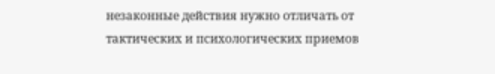незаконные действия нужно отличать от тактических и психологических приемов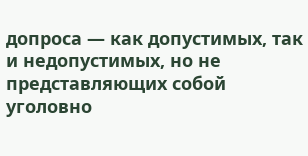допроса — как допустимых, так и недопустимых, но не представляющих собой уголовно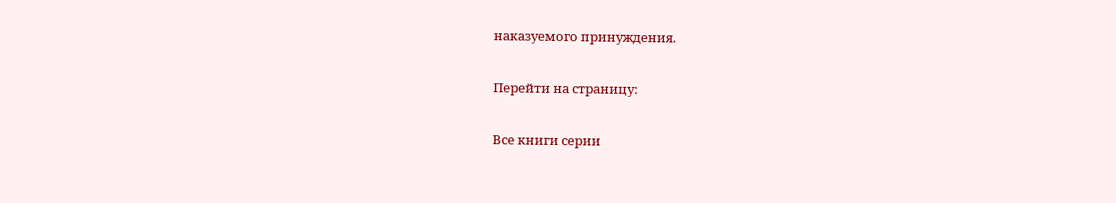наказуемого принуждения.

Перейти на страницу:

Все книги серии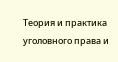Теория и практика уголовного права и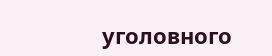уголовного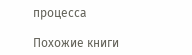процесса

Похожие книги